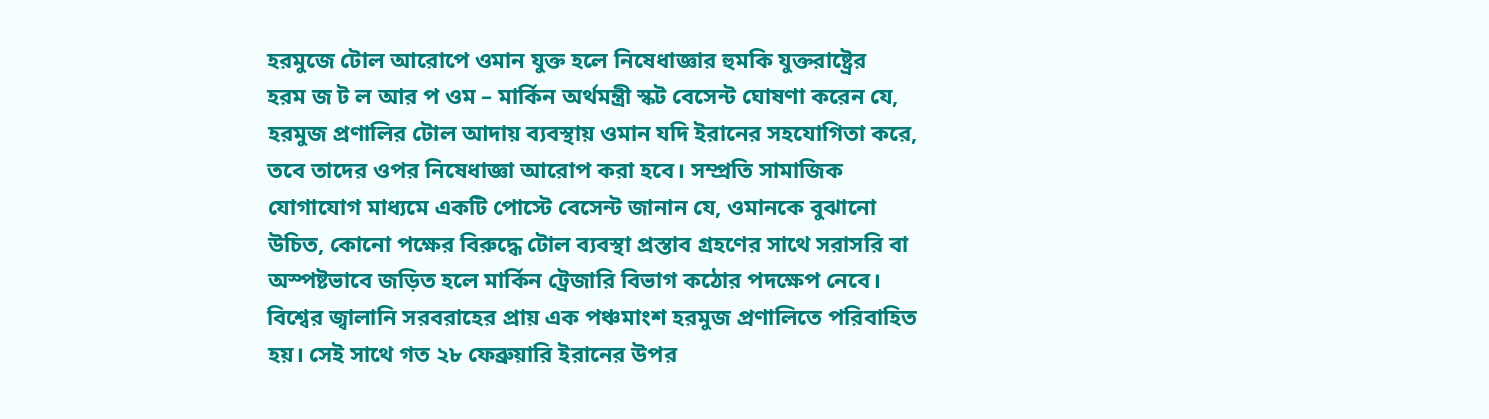হরমুজে টোল আরোপে ওমান যুক্ত হলে নিষেধাজ্ঞার হুমকি যুক্তরাষ্ট্রের
হরম জ ট ল আর প ওম – মার্কিন অর্থমন্ত্রী স্কট বেসেন্ট ঘোষণা করেন যে, হরমুজ প্রণালির টোল আদায় ব্যবস্থায় ওমান যদি ইরানের সহযোগিতা করে, তবে তাদের ওপর নিষেধাজ্ঞা আরোপ করা হবে। সম্প্রতি সামাজিক যোগাযোগ মাধ্যমে একটি পোস্টে বেসেন্ট জানান যে, ওমানকে বুঝানো উচিত, কোনো পক্ষের বিরুদ্ধে টোল ব্যবস্থা প্রস্তাব গ্রহণের সাথে সরাসরি বা অস্পষ্টভাবে জড়িত হলে মার্কিন ট্রেজারি বিভাগ কঠোর পদক্ষেপ নেবে।
বিশ্বের জ্বালানি সরবরাহের প্রায় এক পঞ্চমাংশ হরমুজ প্রণালিতে পরিবাহিত হয়। সেই সাথে গত ২৮ ফেব্রুয়ারি ইরানের উপর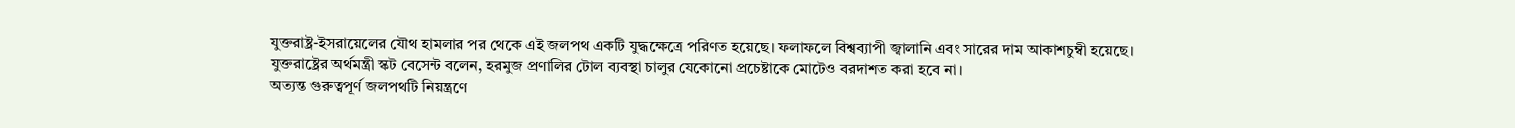যুক্তরাষ্ট্র-ইসরায়েলের যৌথ হামলার পর থেকে এই জলপথ একটি যুদ্ধক্ষেত্রে পরিণত হয়েছে। ফলাফলে বিশ্বব্যাপী জ্বালানি এবং সারের দাম আকাশচুম্বী হয়েছে।
যুক্তরাষ্ট্রের অর্থমন্ত্রী স্কট বেসেন্ট বলেন, হরমুজ প্রণালির টোল ব্যবস্থা চালুর যেকোনো প্রচেষ্টাকে মোটেও বরদাশত করা হবে না।
অত্যন্ত গুরুত্বপূর্ণ জলপথটি নিয়ন্ত্রণে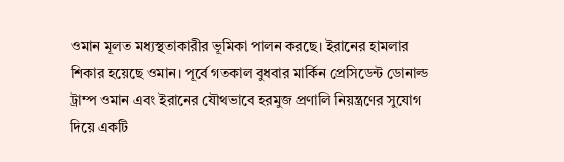ওমান মূলত মধ্যস্থতাকারীর ভূমিকা পালন করছে। ইরানের হামলার শিকার হয়েছে ওমান। পূর্বে গতকাল বুধবার মার্কিন প্রেসিডেন্ট ডোনাল্ড ট্রাম্প ওমান এবং ইরানের যৌথভাবে হরমুজ প্রণালি নিয়ন্ত্রণের সুযোগ দিয়ে একটি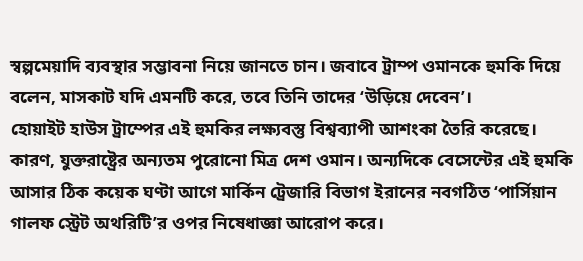স্বল্পমেয়াদি ব্যবস্থার সম্ভাবনা নিয়ে জানতে চান। জবাবে ট্রাম্প ওমানকে হুমকি দিয়ে বলেন, মাসকাট যদি এমনটি করে, তবে তিনি তাদের ‘উড়িয়ে দেবেন’।
হোয়াইট হাউস ট্রাম্পের এই হুমকির লক্ষ্যবস্তু বিশ্বব্যাপী আশংকা তৈরি করেছে। কারণ, যুক্তরাষ্ট্রের অন্যতম পুরোনো মিত্র দেশ ওমান। অন্যদিকে বেসেন্টের এই হুমকি আসার ঠিক কয়েক ঘণ্টা আগে মার্কিন ট্রেজারি বিভাগ ইরানের নবগঠিত ‘পার্সিয়ান গালফ স্ট্রেট অথরিটি’র ওপর নিষেধাজ্ঞা আরোপ করে।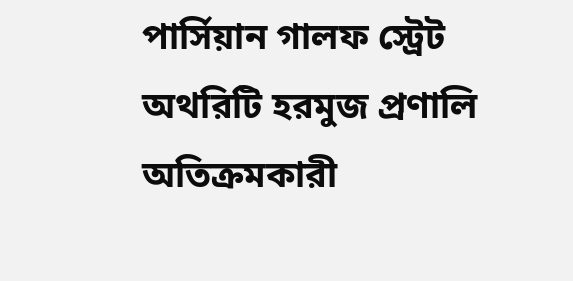পার্সিয়ান গালফ স্ট্রেট অথরিটি হরমুজ প্রণালি অতিক্রমকারী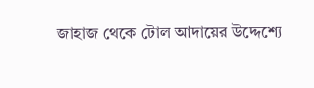জাহাজ থেকে টোল আদায়ের উদ্দেশ্যে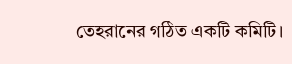তেহরানের গঠিত একটি কমিটি।